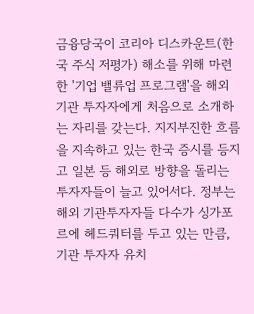금융당국이 코리아 디스카운트(한국 주식 저평가) 해소를 위해 마련한 '기업 밸류업 프로그램'을 해외 기관 투자자에게 처음으로 소개하는 자리를 갖는다. 지지부진한 흐름을 지속하고 있는 한국 증시를 등지고 일본 등 해외로 방향을 돌리는 투자자들이 늘고 있어서다. 정부는 해외 기관투자자들 다수가 싱가포르에 헤드쿼터를 두고 있는 만큼, 기관 투자자 유치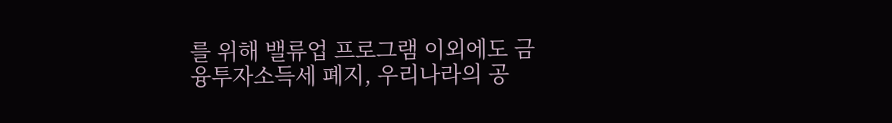를 위해 밸류업 프로그램 이외에도 금융투자소득세 폐지, 우리나라의 공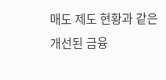매도 제도 현황과 같은 개선된 금융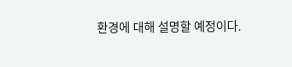환경에 대해 설명할 예정이다.